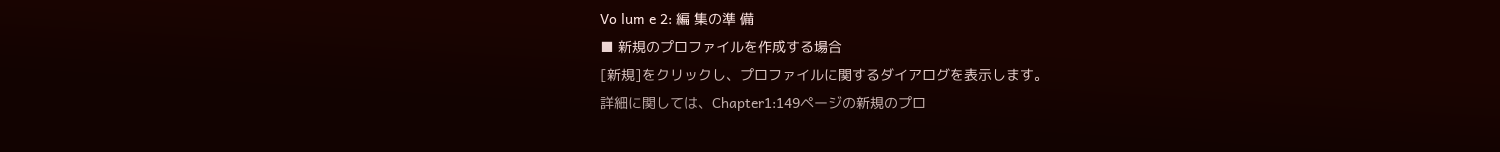Vo lum e 2: 編 集の準 備
■ 新規のプロファイルを作成する場合
[新規]をクリックし、プロファイルに関するダイアログを表示します。
詳細に関しては、Chapter1:149ページの新規のプロ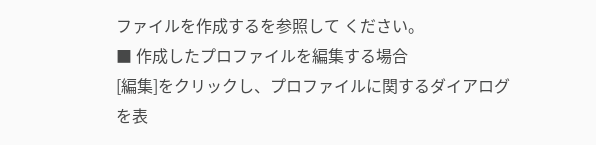ファイルを作成するを参照して ください。
■ 作成したプロファイルを編集する場合
[編集]をクリックし、プロファイルに関するダイアログを表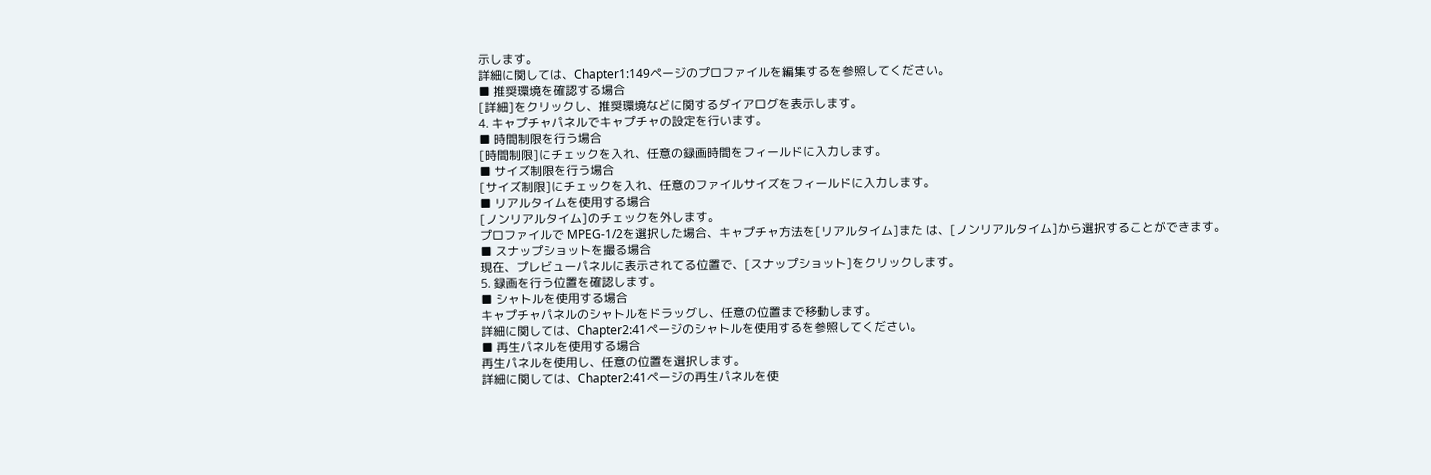示します。
詳細に関しては、Chapter1:149ページのプロファイルを編集するを参照してください。
■ 推奨環境を確認する場合
[詳細]をクリックし、推奨環境などに関するダイアログを表示します。
4. キャプチャパネルでキャプチャの設定を行います。
■ 時間制限を行う場合
[時間制限]にチェックを入れ、任意の録画時間をフィールドに入力します。
■ サイズ制限を行う場合
[サイズ制限]にチェックを入れ、任意のファイルサイズをフィールドに入力します。
■ リアルタイムを使用する場合
[ノンリアルタイム]のチェックを外します。
プロファイルで MPEG-1/2を選択した場合、キャプチャ方法を[リアルタイム]また は、[ノンリアルタイム]から選択することができます。
■ スナップショットを撮る場合
現在、プレビューパネルに表示されてる位置で、[スナップショット]をクリックします。
5. 録画を行う位置を確認します。
■ シャトルを使用する場合
キャプチャパネルのシャトルをドラッグし、任意の位置まで移動します。
詳細に関しては、Chapter2:41ページのシャトルを使用するを参照してください。
■ 再生パネルを使用する場合
再生パネルを使用し、任意の位置を選択します。
詳細に関しては、Chapter2:41ページの再生パネルを使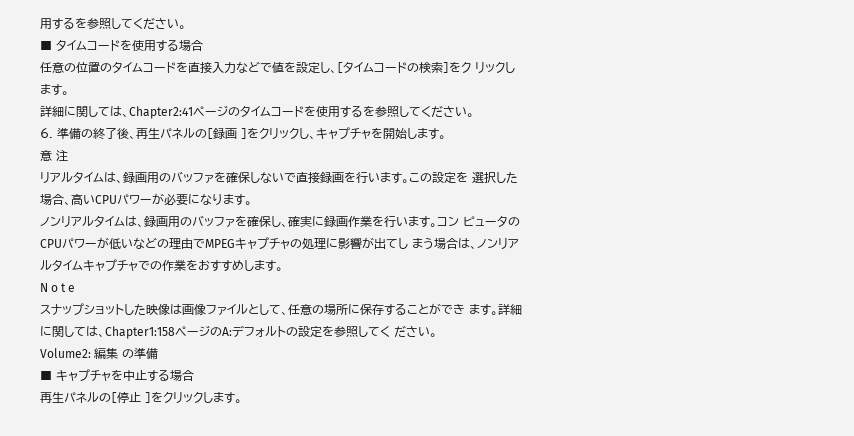用するを参照してください。
■ タイムコードを使用する場合
任意の位置のタイムコードを直接入力などで値を設定し、[タイムコードの検索]をク リックします。
詳細に関しては、Chapter2:41ページのタイムコードを使用するを参照してください。
6. 準備の終了後、再生パネルの[録画 ]をクリックし、キャプチャを開始します。
意 注
リアルタイムは、録画用のバッファを確保しないで直接録画を行います。この設定を 選択した場合、高いCPUパワーが必要になります。
ノンリアルタイムは、録画用のバッファを確保し、確実に録画作業を行います。コン ピュータのCPUパワーが低いなどの理由でMPEGキャプチャの処理に影響が出てし まう場合は、ノンリアルタイムキャプチャでの作業をおすすめします。
N o t e
スナップショットした映像は画像ファイルとして、任意の場所に保存することができ ます。詳細に関しては、Chapter1:158ページのA:デフォルトの設定を参照してく ださい。
Volume2: 編集 の準備
■ キャプチャを中止する場合
再生パネルの[停止 ]をクリックします。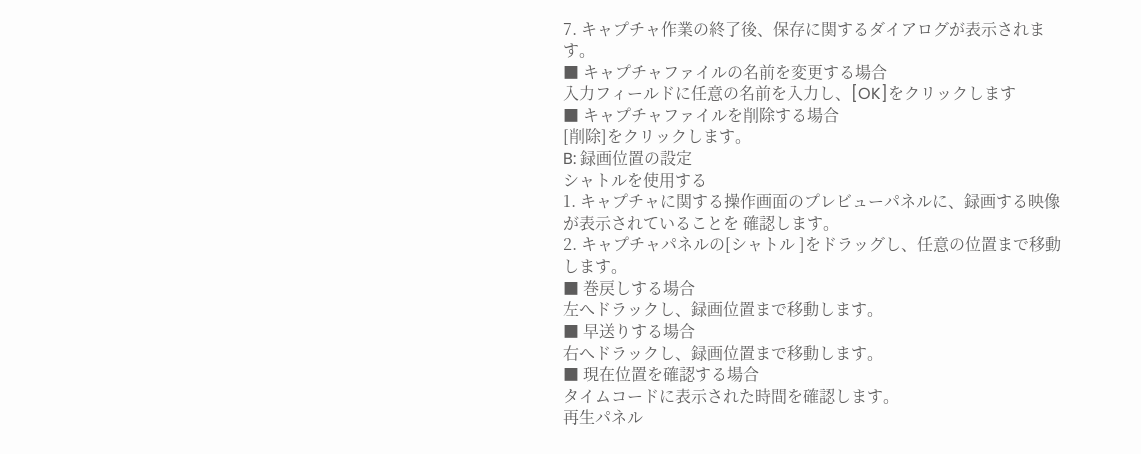7. キャプチャ作業の終了後、保存に関するダイアログが表示されます。
■ キャプチャファイルの名前を変更する場合
入力フィールドに任意の名前を入力し、[OK]をクリックします
■ キャプチャファイルを削除する場合
[削除]をクリックします。
B: 録画位置の設定
シャトルを使用する
1. キャプチャに関する操作画面のプレビューパネルに、録画する映像が表示されていることを 確認します。
2. キャプチャパネルの[シャトル ]をドラッグし、任意の位置まで移動します。
■ 巻戻しする場合
左へドラックし、録画位置まで移動します。
■ 早送りする場合
右へドラックし、録画位置まで移動します。
■ 現在位置を確認する場合
タイムコードに表示された時間を確認します。
再生パネル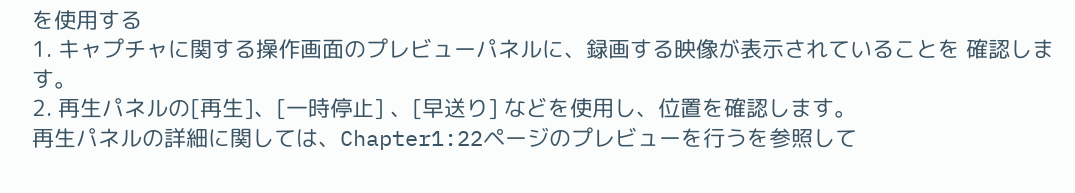を使用する
1. キャプチャに関する操作画面のプレビューパネルに、録画する映像が表示されていることを 確認します。
2. 再生パネルの[再生]、[一時停止] 、[早送り] などを使用し、位置を確認します。
再生パネルの詳細に関しては、Chapter1:22ページのプレビューを行うを参照して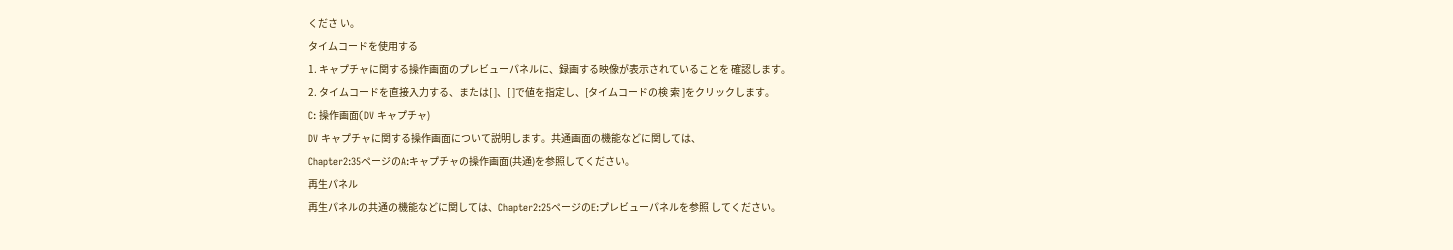くださ い。
タイムコードを使用する
1. キャプチャに関する操作画面のプレビューパネルに、録画する映像が表示されていることを 確認します。
2. タイムコードを直接入力する、または[ ]、[ ]で値を指定し、[タイムコードの検 索 ]をクリックします。
C: 操作画面(DV キャプチャ)
DV キャプチャに関する操作画面について説明します。共通画面の機能などに関しては、
Chapter2:35ページのA:キャプチャの操作画面(共通)を参照してください。
再生パネル
再生パネルの共通の機能などに関しては、Chapter2:25ページのE:プレビューパネルを参照 してください。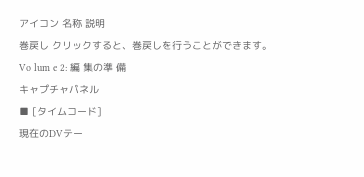アイコン 名称 説明
巻戻し クリックすると、巻戻しを行うことができます。
Vo lum e 2: 編 集の準 備
キャプチャパネル
■ [タイムコード]
現在のDVテー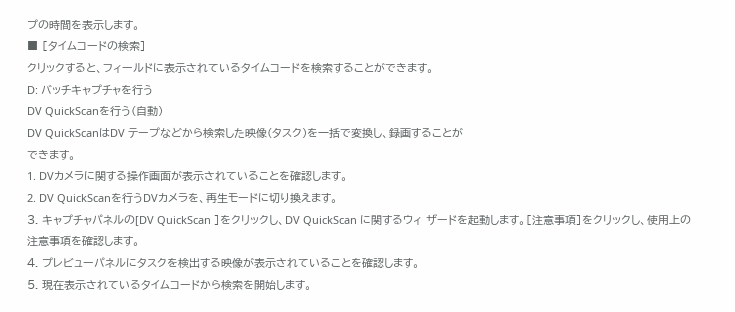プの時間を表示します。
■ [タイムコードの検索]
クリックすると、フィールドに表示されているタイムコードを検索することができます。
D: バッチキャプチャを行う
DV QuickScanを行う(自動)
DV QuickScanはDV テープなどから検索した映像(タスク)を一括で変換し、録画することが
できます。
1. DVカメラに関する操作画面が表示されていることを確認します。
2. DV QuickScanを行うDVカメラを、再生モードに切り換えます。
3. キャプチャパネルの[DV QuickScan ]をクリックし、DV QuickScan に関するウィ ザードを起動します。[注意事項]をクリックし、使用上の注意事項を確認します。
4. プレビューパネルにタスクを検出する映像が表示されていることを確認します。
5. 現在表示されているタイムコードから検索を開始します。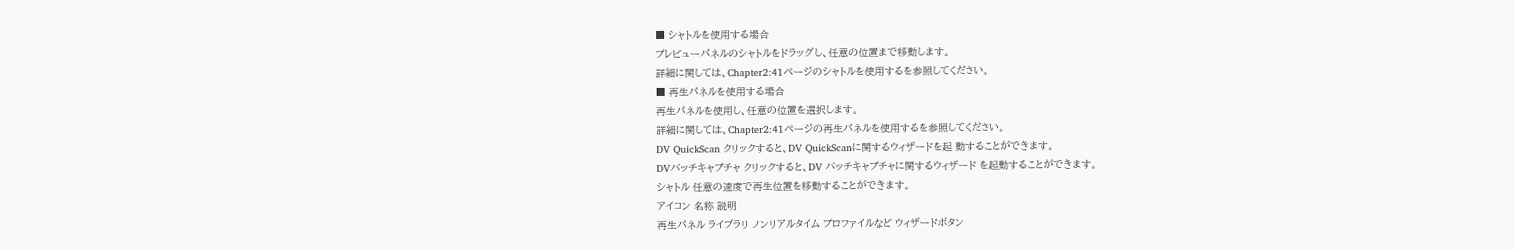■ シャトルを使用する場合
プレビューパネルのシャトルをドラッグし、任意の位置まで移動します。
詳細に関しては、Chapter2:41ページのシャトルを使用するを参照してください。
■ 再生パネルを使用する場合
再生パネルを使用し、任意の位置を選択します。
詳細に関しては、Chapter2:41ページの再生パネルを使用するを参照してください。
DV QuickScan クリックすると、DV QuickScanに関するウィザードを起 動することができます。
DVバッチキャプチャ クリックすると、DV バッチキャプチャに関するウィザード を起動することができます。
シャトル 任意の速度で再生位置を移動することができます。
アイコン 名称 説明
再生パネル ライブラリ ノンリアルタイム プロファイルなど ウィザードボタン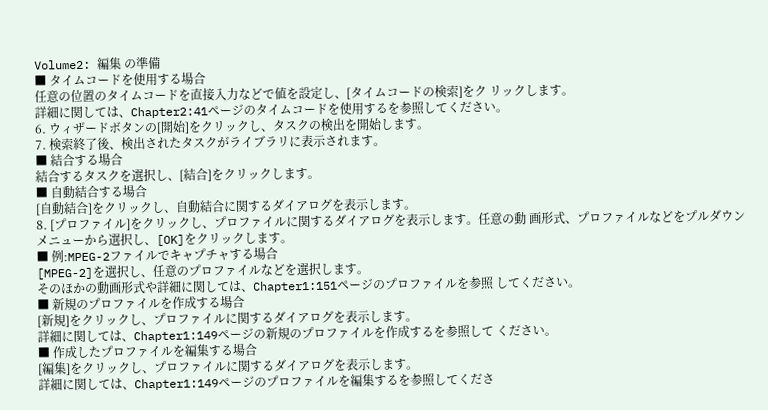Volume2: 編集 の準備
■ タイムコードを使用する場合
任意の位置のタイムコードを直接入力などで値を設定し、[タイムコードの検索]をク リックします。
詳細に関しては、Chapter2:41ページのタイムコードを使用するを参照してください。
6. ウィザードボタンの[開始]をクリックし、タスクの検出を開始します。
7. 検索終了後、検出されたタスクがライブラリに表示されます。
■ 結合する場合
結合するタスクを選択し、[結合]をクリックします。
■ 自動結合する場合
[自動結合]をクリックし、自動結合に関するダイアログを表示します。
8. [プロファイル]をクリックし、プロファイルに関するダイアログを表示します。任意の動 画形式、プロファイルなどをプルダウンメニューから選択し、[OK]をクリックします。
■ 例:MPEG-2ファイルでキャプチャする場合
[MPEG-2]を選択し、任意のプロファイルなどを選択します。
そのほかの動画形式や詳細に関しては、Chapter1:151ページのプロファイルを参照 してください。
■ 新規のプロファイルを作成する場合
[新規]をクリックし、プロファイルに関するダイアログを表示します。
詳細に関しては、Chapter1:149ページの新規のプロファイルを作成するを参照して ください。
■ 作成したプロファイルを編集する場合
[編集]をクリックし、プロファイルに関するダイアログを表示します。
詳細に関しては、Chapter1:149ページのプロファイルを編集するを参照してくださ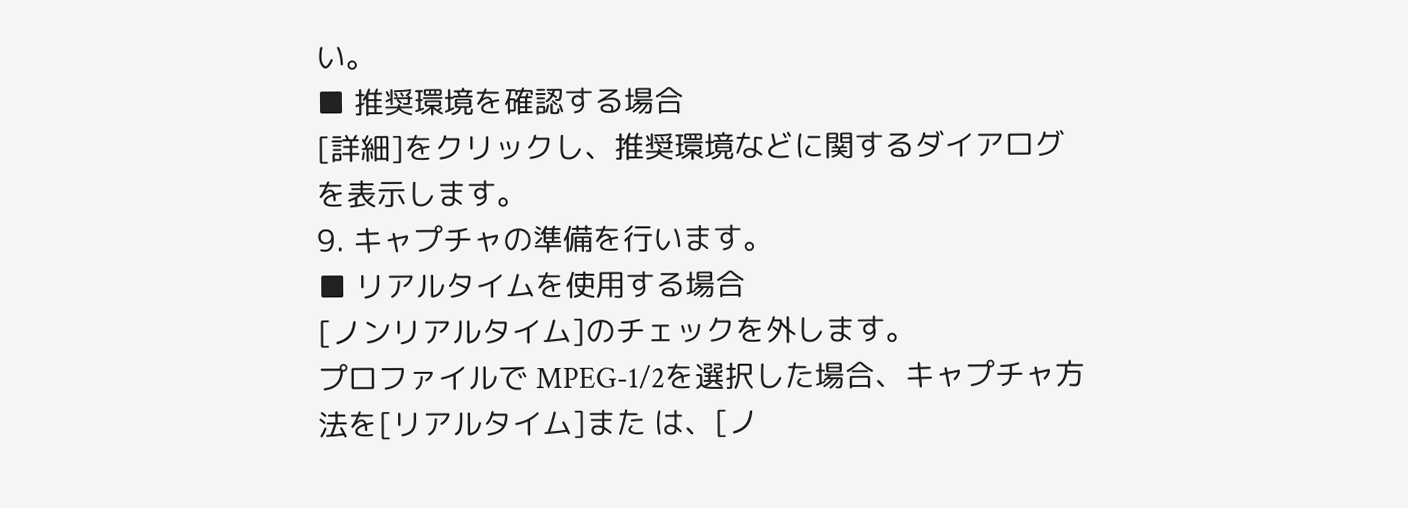い。
■ 推奨環境を確認する場合
[詳細]をクリックし、推奨環境などに関するダイアログを表示します。
9. キャプチャの準備を行います。
■ リアルタイムを使用する場合
[ノンリアルタイム]のチェックを外します。
プロファイルで MPEG-1/2を選択した場合、キャプチャ方法を[リアルタイム]また は、[ノ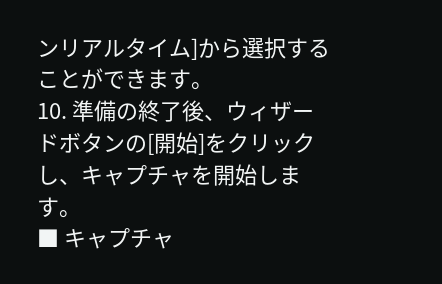ンリアルタイム]から選択することができます。
10. 準備の終了後、ウィザードボタンの[開始]をクリックし、キャプチャを開始します。
■ キャプチャ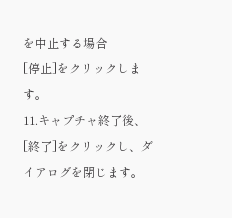を中止する場合
[停止]をクリックします。
11.キャプチャ終了後、[終了]をクリックし、ダイアログを閉じます。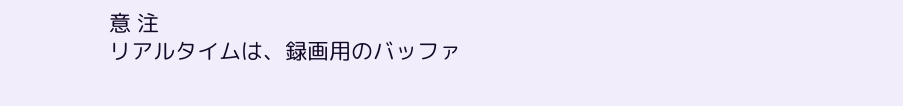意 注
リアルタイムは、録画用のバッファ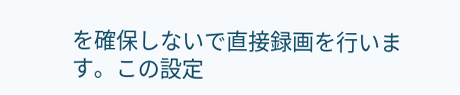を確保しないで直接録画を行います。この設定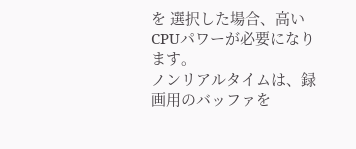を 選択した場合、高いCPUパワーが必要になります。
ノンリアルタイムは、録画用のバッファを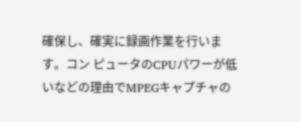確保し、確実に録画作業を行います。コン ピュータのCPUパワーが低いなどの理由でMPEGキャプチャの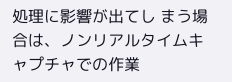処理に影響が出てし まう場合は、ノンリアルタイムキャプチャでの作業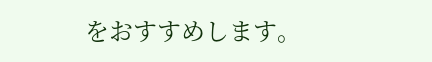をおすすめします。